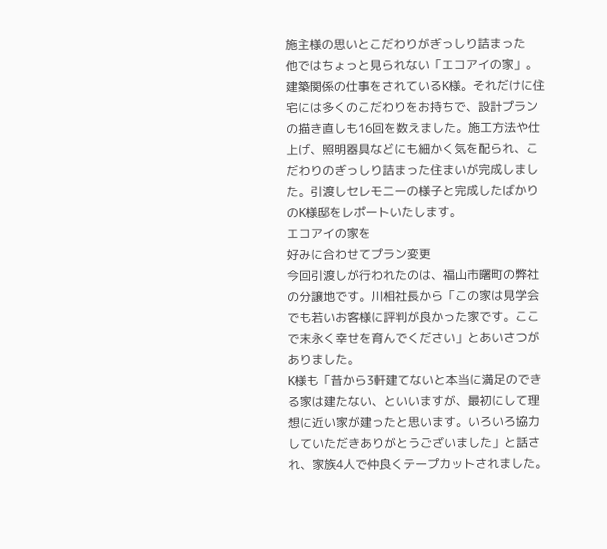施主様の思いとこだわりがぎっしり詰まった
他ではちょっと見られない「エコアイの家」。
建築関係の仕事をされているK様。それだけに住宅には多くのこだわりをお持ちで、設計プランの描き直しも16回を数えました。施工方法や仕上げ、照明器具などにも細かく気を配られ、こだわりのぎっしり詰まった住まいが完成しました。引渡しセレモニーの様子と完成したばかりのK様邸をレポートいたします。
エコアイの家を
好みに合わせてプラン変更
今回引渡しが行われたのは、福山市曙町の弊社の分譲地です。川相社長から「この家は見学会でも若いお客様に評判が良かった家です。ここで末永く幸せを育んでください」とあいさつがありました。
K様も「昔から3軒建てないと本当に満足のできる家は建たない、といいますが、最初にして理想に近い家が建ったと思います。いろいろ協力していただきありがとうございました」と話され、家族4人で仲良くテープカットされました。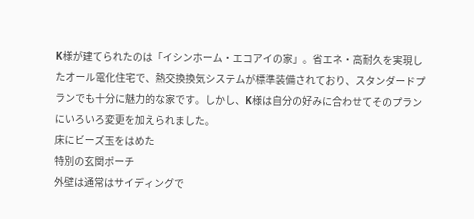K様が建てられたのは「イシンホーム・エコアイの家」。省エネ・高耐久を実現したオール電化住宅で、熱交換換気システムが標準装備されており、スタンダードプランでも十分に魅力的な家です。しかし、K様は自分の好みに合わせてそのプランにいろいろ変更を加えられました。
床にビーズ玉をはめた
特別の玄関ポーチ
外壁は通常はサイディングで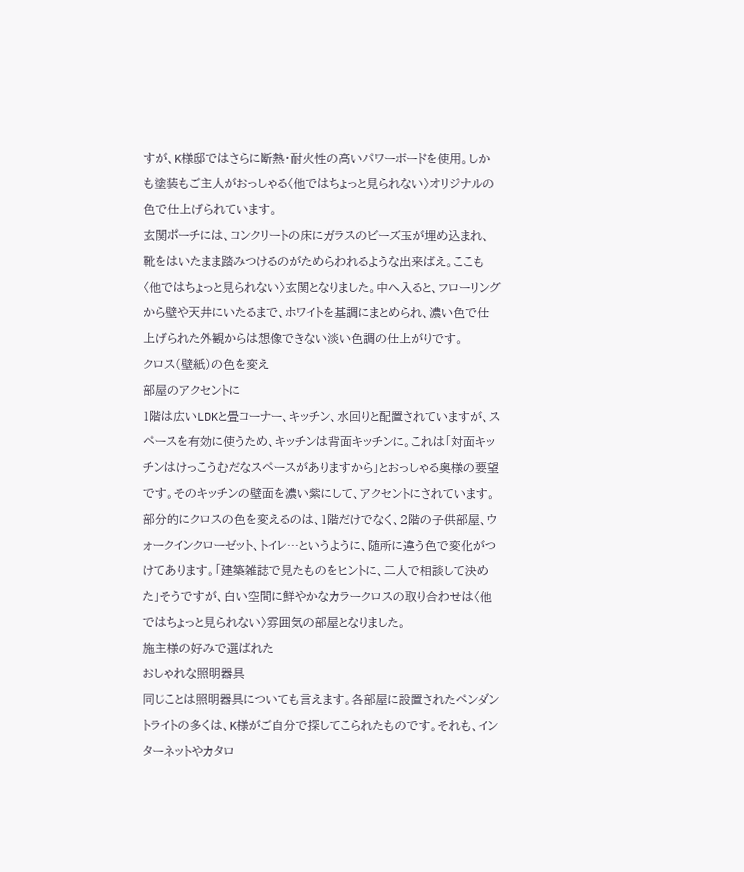すが、K様邸ではさらに断熱・耐火性の高いパワーボードを使用。しかも塗装もご主人がおっしゃる〈他ではちょっと見られない〉オリジナルの色で仕上げられています。
玄関ポーチには、コンクリートの床にガラスのビーズ玉が埋め込まれ、靴をはいたまま踏みつけるのがためらわれるような出来ばえ。ここも〈他ではちょっと見られない〉玄関となりました。中へ入ると、フローリングから壁や天井にいたるまで、ホワイトを基調にまとめられ、濃い色で仕上げられた外観からは想像できない淡い色調の仕上がりです。
クロス(壁紙)の色を変え
部屋のアクセントに
1階は広いLDKと畳コーナー、キッチン、水回りと配置されていますが、スペースを有効に使うため、キッチンは背面キッチンに。これは「対面キッチンはけっこうむだなスペースがありますから」とおっしゃる奥様の要望です。そのキッチンの壁面を濃い紫にして、アクセントにされています。
部分的にクロスの色を変えるのは、1階だけでなく、2階の子供部屋、ウォークインクローゼット、トイレ…というように、随所に違う色で変化がつけてあります。「建築雑誌で見たものをヒントに、二人で相談して決めた」そうですが、白い空間に鮮やかなカラークロスの取り合わせは〈他ではちょっと見られない〉雰囲気の部屋となりました。
施主様の好みで選ばれた
おしゃれな照明器具
同じことは照明器具についても言えます。各部屋に設置されたペンダントライトの多くは、K様がご自分で探してこられたものです。それも、インターネットやカタロ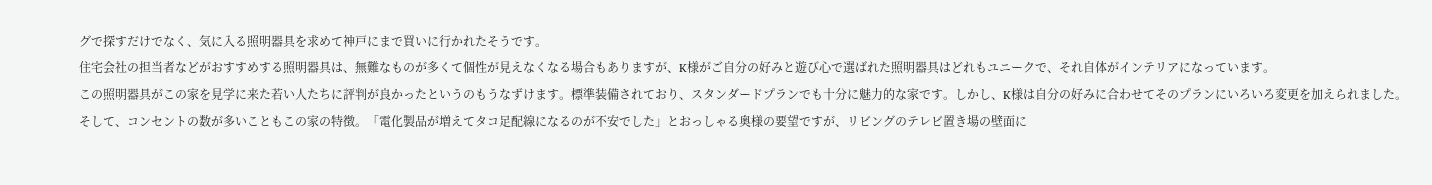グで探すだけでなく、気に入る照明器具を求めて神戸にまで買いに行かれたそうです。
住宅会社の担当者などがおすすめする照明器具は、無難なものが多くて個性が見えなくなる場合もありますが、K様がご自分の好みと遊び心で選ばれた照明器具はどれもユニークで、それ自体がインテリアになっています。
この照明器具がこの家を見学に来た若い人たちに評判が良かったというのもうなずけます。標準装備されており、スタンダードプランでも十分に魅力的な家です。しかし、K様は自分の好みに合わせてそのプランにいろいろ変更を加えられました。
そして、コンセントの数が多いこともこの家の特徴。「電化製品が増えてタコ足配線になるのが不安でした」とおっしゃる奥様の要望ですが、リビングのテレビ置き場の壁面に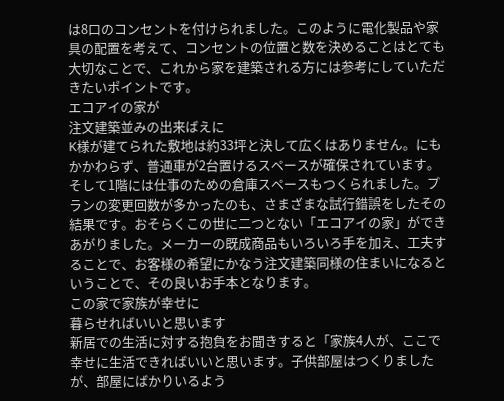は8口のコンセントを付けられました。このように電化製品や家具の配置を考えて、コンセントの位置と数を決めることはとても大切なことで、これから家を建築される方には参考にしていただきたいポイントです。
エコアイの家が
注文建築並みの出来ばえに
K様が建てられた敷地は約33坪と決して広くはありません。にもかかわらず、普通車が2台置けるスペースが確保されています。そして1階には仕事のための倉庫スペースもつくられました。プランの変更回数が多かったのも、さまざまな試行錯誤をしたその結果です。おそらくこの世に二つとない「エコアイの家」ができあがりました。メーカーの既成商品もいろいろ手を加え、工夫することで、お客様の希望にかなう注文建築同様の住まいになるということで、その良いお手本となります。
この家で家族が幸せに
暮らせればいいと思います
新居での生活に対する抱負をお聞きすると「家族4人が、ここで幸せに生活できればいいと思います。子供部屋はつくりましたが、部屋にばかりいるよう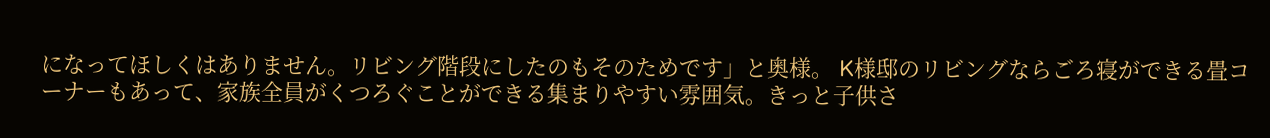になってほしくはありません。リビング階段にしたのもそのためです」と奥様。 K様邸のリビングならごろ寝ができる畳コーナーもあって、家族全員がくつろぐことができる集まりやすい雰囲気。きっと子供さ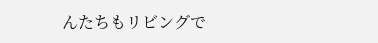んたちもリビングで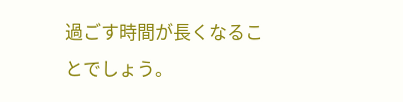過ごす時間が長くなることでしょう。